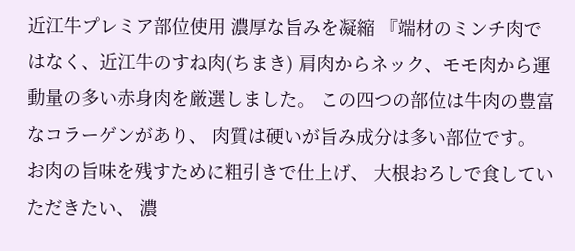近江牛プレミア部位使用 濃厚な旨みを凝縮 『端材のミンチ肉ではなく、近江牛のすね肉(ちまき) 肩肉からネック、モモ肉から運動量の多い赤身肉を厳選しました。 この四つの部位は牛肉の豊富なコラーゲンがあり、 肉質は硬いが旨み成分は多い部位です。 お肉の旨味を残すために粗引きで仕上げ、 大根おろしで食していただきたい、 濃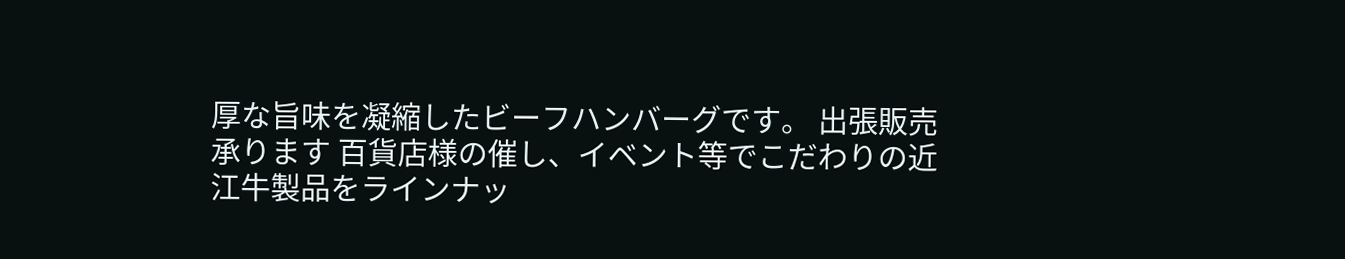厚な旨味を凝縮したビーフハンバーグです。 出張販売承ります 百貨店様の催し、イベント等でこだわりの近江牛製品をラインナッ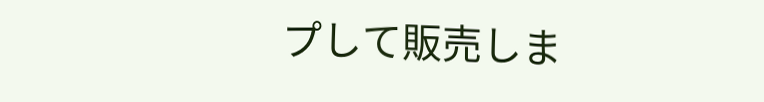プして販売しま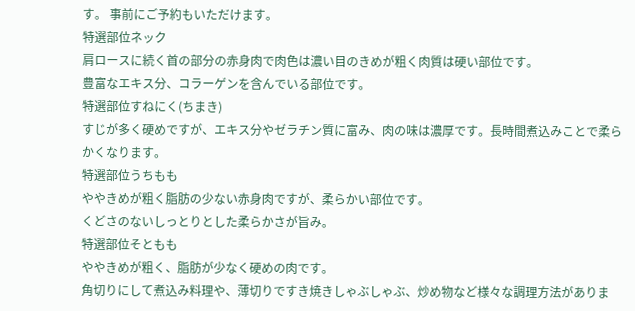す。 事前にご予約もいただけます。
特選部位ネック
肩ロースに続く首の部分の赤身肉で肉色は濃い目のきめが粗く肉質は硬い部位です。
豊富なエキス分、コラーゲンを含んでいる部位です。
特選部位すねにく(ちまき)
すじが多く硬めですが、エキス分やゼラチン質に富み、肉の味は濃厚です。長時間煮込みことで柔らかくなります。
特選部位うちもも
ややきめが粗く脂肪の少ない赤身肉ですが、柔らかい部位です。
くどさのないしっとりとした柔らかさが旨み。
特選部位そともも
ややきめが粗く、脂肪が少なく硬めの肉です。
角切りにして煮込み料理や、薄切りですき焼きしゃぶしゃぶ、炒め物など様々な調理方法がありま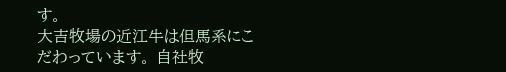す。
大吉牧場の近江牛は但馬系にこだわっています。 自社牧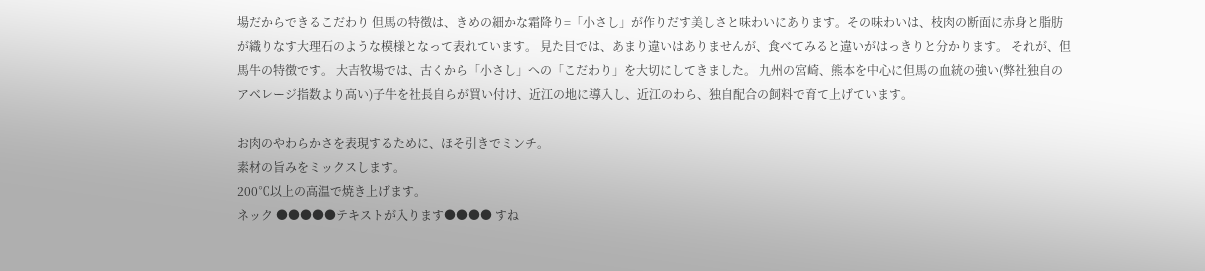場だからできるこだわり 但馬の特徴は、きめの細かな霜降り=「小さし」が作りだす美しさと味わいにあります。その味わいは、枝肉の断面に赤身と脂肪が織りなす大理石のような模様となって表れています。 見た目では、あまり違いはありませんが、食べてみると違いがはっきりと分かります。 それが、但馬牛の特徴です。 大吉牧場では、古くから「小さし」への「こだわり」を大切にしてきました。 九州の宮崎、熊本を中心に但馬の血統の強い(弊社独自のアベレージ指数より高い)子牛を社長自らが買い付け、近江の地に導入し、近江のわら、独自配合の飼料で育て上げています。

お肉のやわらかさを表現するために、ほそ引きでミンチ。
素材の旨みをミックスします。
200℃以上の高温で焼き上げます。
ネック ●●●●●テキストが入ります●●●● すね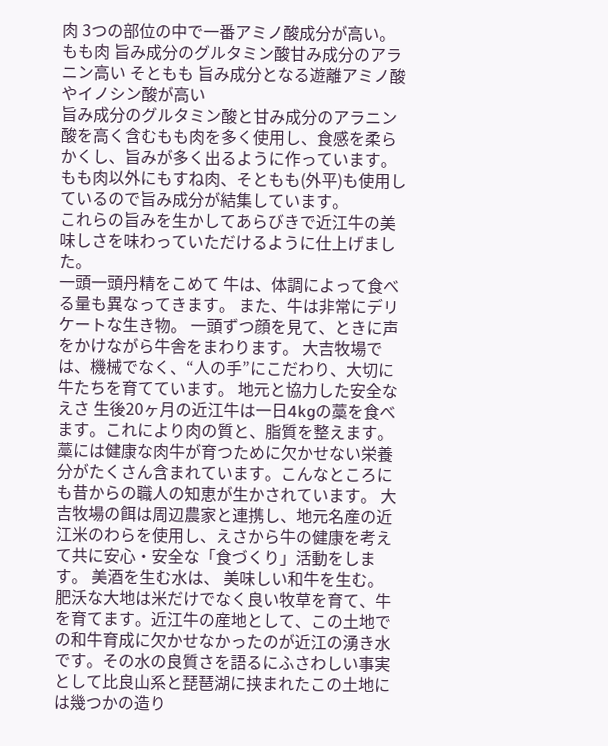肉 3つの部位の中で一番アミノ酸成分が高い。 もも肉 旨み成分のグルタミン酸甘み成分のアラニン高い そともも 旨み成分となる遊離アミノ酸やイノシン酸が高い
旨み成分のグルタミン酸と甘み成分のアラニン酸を高く含むもも肉を多く使用し、食感を柔らかくし、旨みが多く出るように作っています。 もも肉以外にもすね肉、そともも(外平)も使用しているので旨み成分が結集しています。
これらの旨みを生かしてあらびきで近江牛の美味しさを味わっていただけるように仕上げました。
一頭一頭丹精をこめて 牛は、体調によって食べる量も異なってきます。 また、牛は非常にデリケートな生き物。 一頭ずつ顔を見て、ときに声をかけながら牛舎をまわります。 大吉牧場では、機械でなく、“人の手”にこだわり、大切に牛たちを育てています。 地元と協力した安全なえさ 生後20ヶ月の近江牛は一日4kgの藁を食べます。これにより肉の質と、脂質を整えます。 藁には健康な肉牛が育つために欠かせない栄養分がたくさん含まれています。こんなところにも昔からの職人の知恵が生かされています。 大吉牧場の餌は周辺農家と連携し、地元名産の近江米のわらを使用し、えさから牛の健康を考えて共に安心・安全な「食づくり」活動をします。 美酒を生む水は、 美味しい和牛を生む。 肥沃な大地は米だけでなく良い牧草を育て、牛を育てます。近江牛の産地として、この土地での和牛育成に欠かせなかったのが近江の湧き水です。その水の良質さを語るにふさわしい事実として比良山系と琵琶湖に挟まれたこの土地には幾つかの造り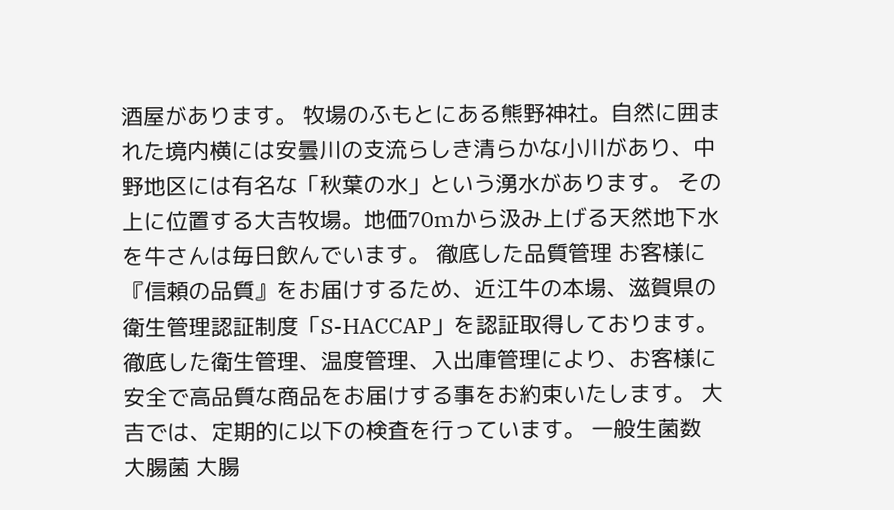酒屋があります。 牧場のふもとにある熊野神社。自然に囲まれた境内横には安曇川の支流らしき清らかな小川があり、中野地区には有名な「秋葉の水」という湧水があります。 その上に位置する大吉牧場。地価70mから汲み上げる天然地下水を牛さんは毎日飲んでいます。 徹底した品質管理 お客様に『信頼の品質』をお届けするため、近江牛の本場、滋賀県の衛生管理認証制度「S-HACCAP」を認証取得しております。 徹底した衛生管理、温度管理、入出庫管理により、お客様に安全で高品質な商品をお届けする事をお約束いたします。 大吉では、定期的に以下の検査を行っています。 一般生菌数 大腸菌 大腸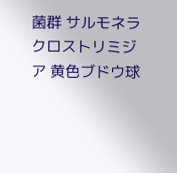菌群 サルモネラ クロストリミジア 黄色ブドウ球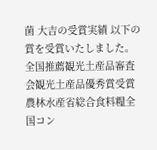菌 大吉の受賞実績 以下の賞を受賞いたしました。 全国推薦観光土産品審査会観光土産品優秀賞受賞 農林水産省総合食料糧全国コン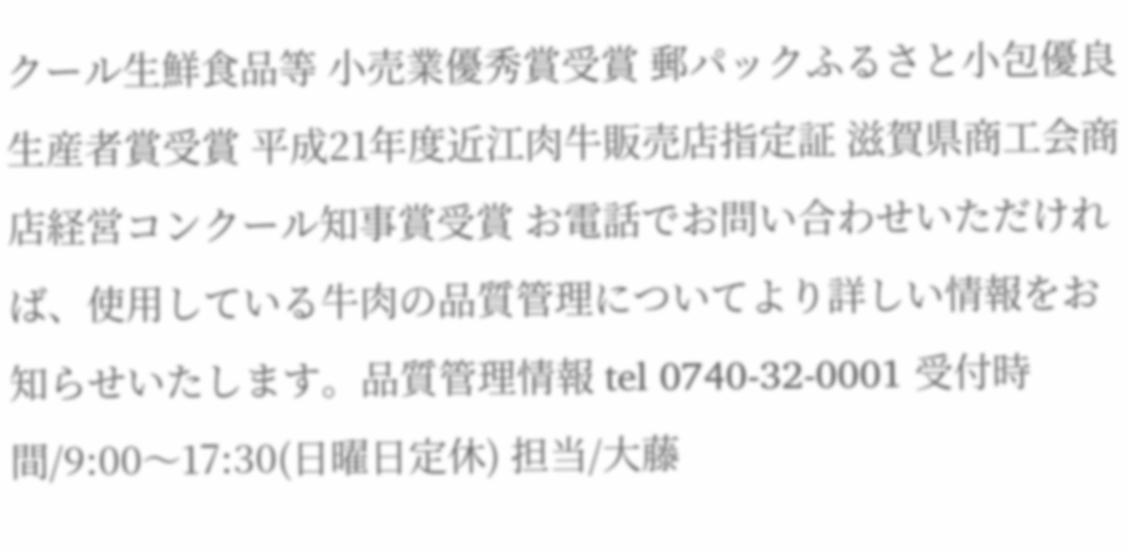クール生鮮食品等 小売業優秀賞受賞 郵パックふるさと小包優良生産者賞受賞 平成21年度近江肉牛販売店指定証 滋賀県商工会商店経営コンクール知事賞受賞 お電話でお問い合わせいただければ、使用している牛肉の品質管理についてより詳しい情報をお知らせいたします。品質管理情報 tel 0740-32-0001 受付時間/9:00〜17:30(日曜日定休) 担当/大藤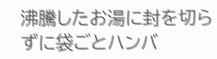沸騰したお湯に封を切らずに袋ごとハンバ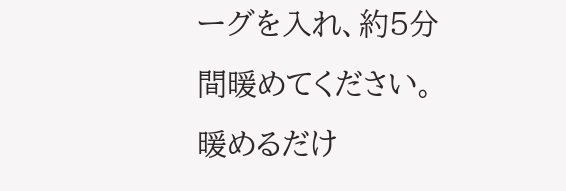ーグを入れ、約5分間暖めてください。
暖めるだけ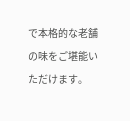で本格的な老舗の味をご堪能いただけます。